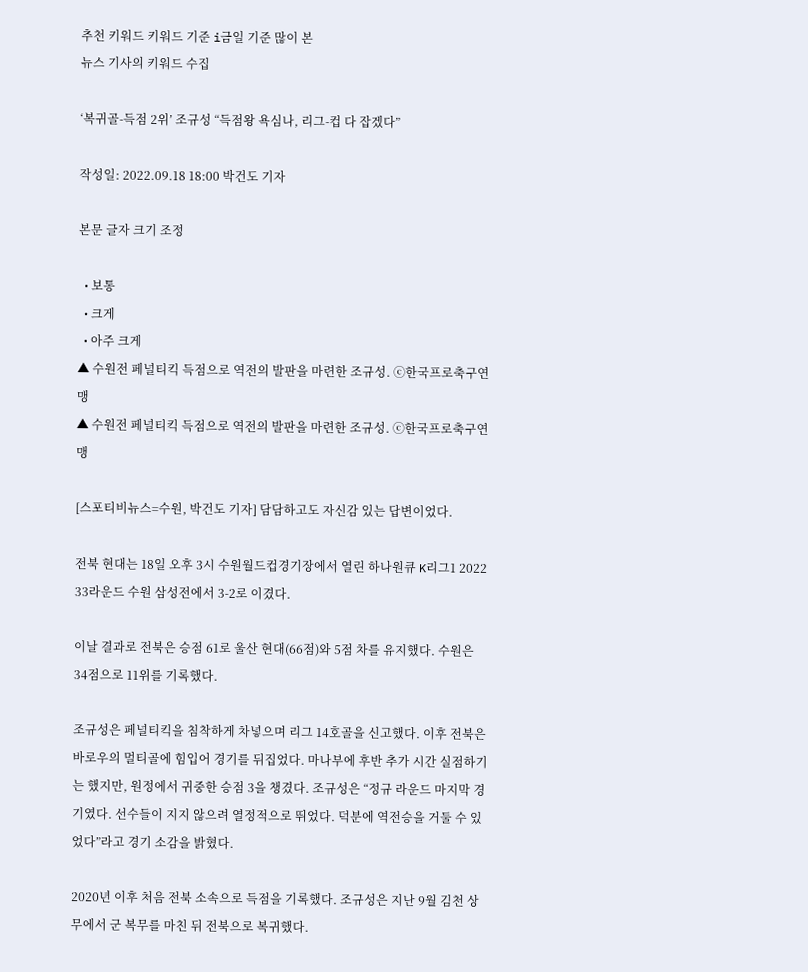추천 키워드 키워드 기준 i금일 기준 많이 본
뉴스 기사의 키워드 수집

‘복귀골-득점 2위’ 조규성 “득점왕 욕심나, 리그-컵 다 잡겠다”

작성일: 2022.09.18 18:00 박건도 기자

본문 글자 크기 조정

  • 보통
  • 크게
  • 아주 크게
▲ 수원전 페널티킥 득점으로 역전의 발판을 마련한 조규성. ⓒ한국프로축구연맹
▲ 수원전 페널티킥 득점으로 역전의 발판을 마련한 조규성. ⓒ한국프로축구연맹

[스포티비뉴스=수원, 박건도 기자] 담담하고도 자신감 있는 답변이었다.

전북 현대는 18일 오후 3시 수원월드컵경기장에서 열린 하나원큐 K리그1 2022 33라운드 수원 삼성전에서 3-2로 이겼다.

이날 결과로 전북은 승점 61로 울산 현대(66점)와 5점 차를 유지했다. 수원은 34점으로 11위를 기록했다.

조규성은 페널티킥을 침착하게 차넣으며 리그 14호골을 신고했다. 이후 전북은 바로우의 멀티골에 힘입어 경기를 뒤집었다. 마나부에 후반 추가 시간 실점하기는 했지만, 원정에서 귀중한 승점 3을 챙겼다. 조규성은 “정규 라운드 마지막 경기였다. 선수들이 지지 않으려 열정적으로 뛰었다. 덕분에 역전승을 거둘 수 있었다”라고 경기 소감을 밝혔다.

2020년 이후 처음 전북 소속으로 득점을 기록했다. 조규성은 지난 9월 김천 상무에서 군 복무를 마친 뒤 전북으로 복귀했다.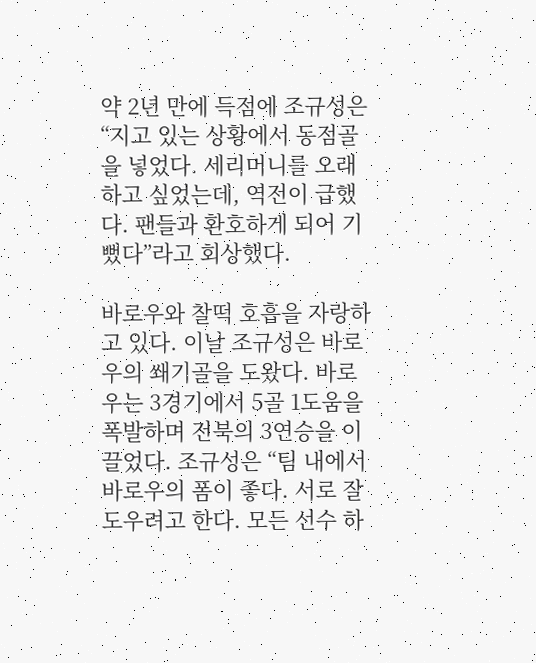약 2년 만에 득점에 조규성은 “지고 있는 상황에서 동점골을 넣었다. 세리머니를 오래 하고 싶었는데, 역전이 급했다. 팬들과 환호하게 되어 기뻤다”라고 회상했다.

바로우와 찰떡 호흡을 자랑하고 있다. 이날 조규성은 바로우의 쐐기골을 도왔다. 바로우는 3경기에서 5골 1도움을 폭발하며 전북의 3연승을 이끌었다. 조규성은 “팀 내에서 바로우의 폼이 좋다. 서로 잘 도우려고 한다. 모든 선수 하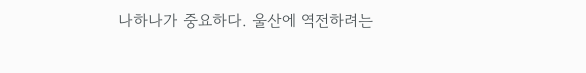나하나가 중요하다. 울산에 역전하려는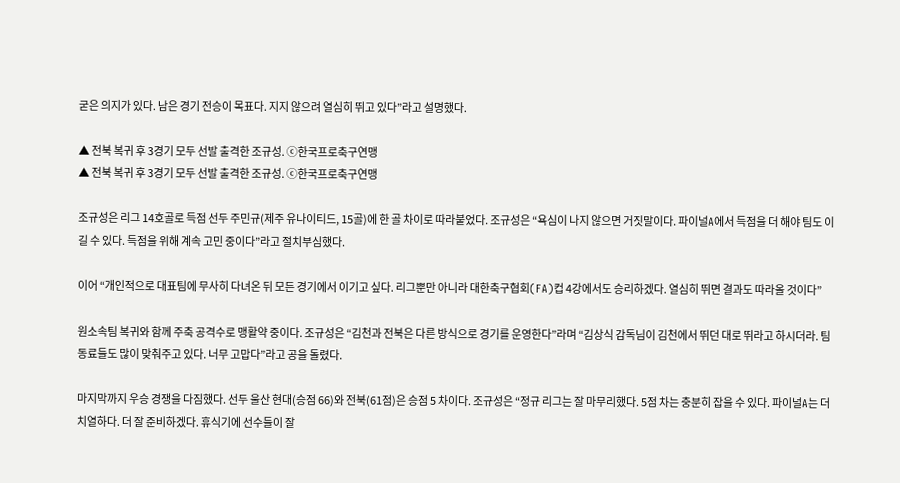굳은 의지가 있다. 남은 경기 전승이 목표다. 지지 않으려 열심히 뛰고 있다”라고 설명했다.

▲ 전북 복귀 후 3경기 모두 선발 출격한 조규성. ⓒ한국프로축구연맹
▲ 전북 복귀 후 3경기 모두 선발 출격한 조규성. ⓒ한국프로축구연맹

조규성은 리그 14호골로 득점 선두 주민규(제주 유나이티드, 15골)에 한 골 차이로 따라붙었다. 조규성은 “욕심이 나지 않으면 거짓말이다. 파이널A에서 득점을 더 해야 팀도 이길 수 있다. 득점을 위해 계속 고민 중이다”라고 절치부심했다.

이어 “개인적으로 대표팀에 무사히 다녀온 뒤 모든 경기에서 이기고 싶다. 리그뿐만 아니라 대한축구협회(FA)컵 4강에서도 승리하겠다. 열심히 뛰면 결과도 따라올 것이다”

원소속팀 복귀와 함께 주축 공격수로 맹활약 중이다. 조규성은 “김천과 전북은 다른 방식으로 경기를 운영한다”라며 “김상식 감독님이 김천에서 뛰던 대로 뛰라고 하시더라. 팀 동료들도 많이 맞춰주고 있다. 너무 고맙다”라고 공을 돌렸다.

마지막까지 우승 경쟁을 다짐했다. 선두 울산 현대(승점 66)와 전북(61점)은 승점 5 차이다. 조규성은 “정규 리그는 잘 마무리했다. 5점 차는 충분히 잡을 수 있다. 파이널A는 더 치열하다. 더 잘 준비하겠다. 휴식기에 선수들이 잘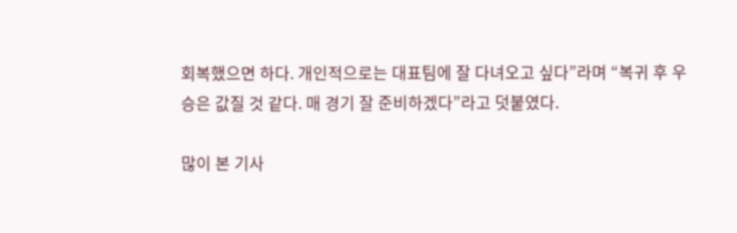회복했으면 하다. 개인적으로는 대표팀에 잘 다녀오고 싶다”라며 “복귀 후 우승은 값질 것 같다. 매 경기 잘 준비하겠다”라고 덧붙였다.

많이 본 기사